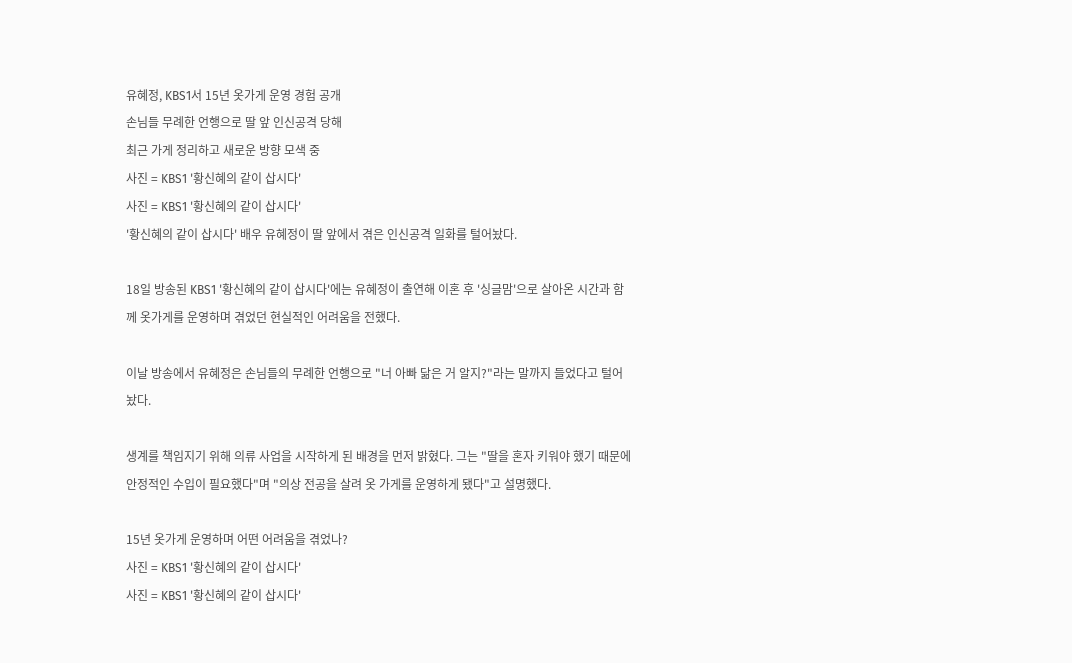유혜정, KBS1서 15년 옷가게 운영 경험 공개
손님들 무례한 언행으로 딸 앞 인신공격 당해
최근 가게 정리하고 새로운 방향 모색 중
사진 = KBS1 '황신혜의 같이 삽시다'
사진 = KBS1 '황신혜의 같이 삽시다'
'황신혜의 같이 삽시다' 배우 유혜정이 딸 앞에서 겪은 인신공격 일화를 털어놨다.

18일 방송된 KBS1 '황신혜의 같이 삽시다'에는 유혜정이 출연해 이혼 후 '싱글맘'으로 살아온 시간과 함께 옷가게를 운영하며 겪었던 현실적인 어려움을 전했다.

이날 방송에서 유혜정은 손님들의 무례한 언행으로 "너 아빠 닮은 거 알지?"라는 말까지 들었다고 털어놨다.

생계를 책임지기 위해 의류 사업을 시작하게 된 배경을 먼저 밝혔다. 그는 "딸을 혼자 키워야 했기 때문에 안정적인 수입이 필요했다"며 "의상 전공을 살려 옷 가게를 운영하게 됐다"고 설명했다.

15년 옷가게 운영하며 어떤 어려움을 겪었나?
사진 = KBS1 '황신혜의 같이 삽시다'
사진 = KBS1 '황신혜의 같이 삽시다'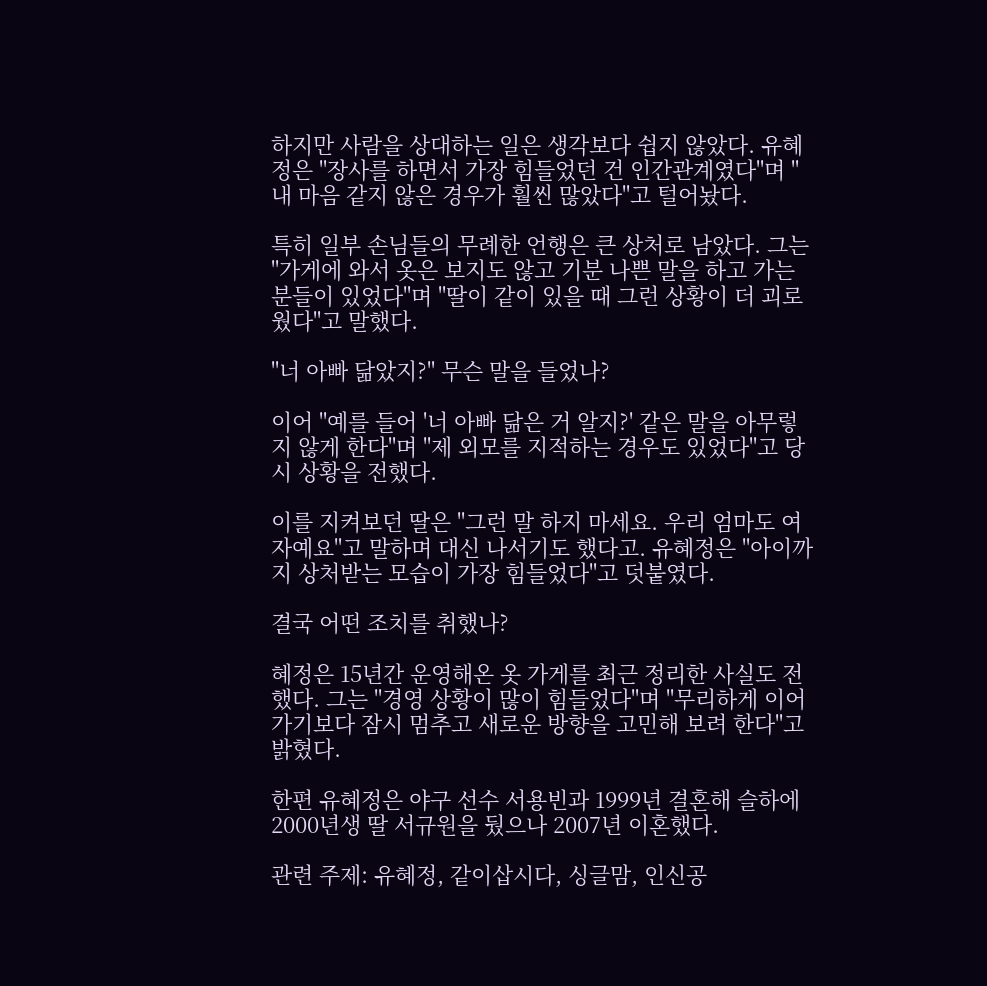하지만 사람을 상대하는 일은 생각보다 쉽지 않았다. 유혜정은 "장사를 하면서 가장 힘들었던 건 인간관계였다"며 "내 마음 같지 않은 경우가 훨씬 많았다"고 털어놨다.

특히 일부 손님들의 무례한 언행은 큰 상처로 남았다. 그는 "가게에 와서 옷은 보지도 않고 기분 나쁜 말을 하고 가는 분들이 있었다"며 "딸이 같이 있을 때 그런 상황이 더 괴로웠다"고 말했다.

"너 아빠 닮았지?" 무슨 말을 들었나?

이어 "예를 들어 '너 아빠 닮은 거 알지?' 같은 말을 아무렇지 않게 한다"며 "제 외모를 지적하는 경우도 있었다"고 당시 상황을 전했다.

이를 지켜보던 딸은 "그런 말 하지 마세요. 우리 엄마도 여자예요"고 말하며 대신 나서기도 했다고. 유혜정은 "아이까지 상처받는 모습이 가장 힘들었다"고 덧붙였다.

결국 어떤 조치를 취했나?

혜정은 15년간 운영해온 옷 가게를 최근 정리한 사실도 전했다. 그는 "경영 상황이 많이 힘들었다"며 "무리하게 이어가기보다 잠시 멈추고 새로운 방향을 고민해 보려 한다"고 밝혔다.

한편 유혜정은 야구 선수 서용빈과 1999년 결혼해 슬하에 2000년생 딸 서규원을 뒀으나 2007년 이혼했다.

관련 주제: 유혜정, 같이삽시다, 싱글맘, 인신공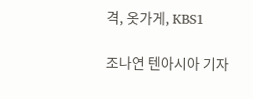격, 옷가게, KBS1

조나연 텐아시아 기자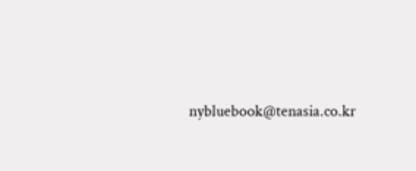nybluebook@tenasia.co.kr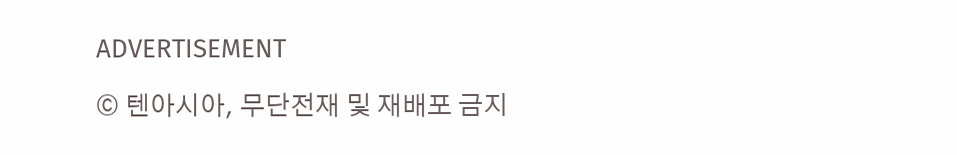ADVERTISEMENT

© 텐아시아, 무단전재 및 재배포 금지